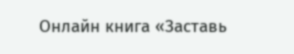Онлайн книга «Заставь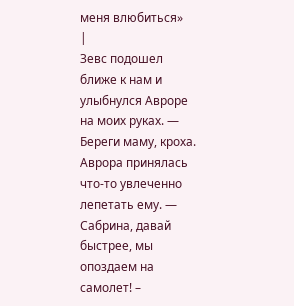меня влюбиться»
|
Зевс подошел ближе к нам и улыбнулся Авроре на моих руках. — Береги маму, кроха. Аврора принялась что-то увлеченно лепетать ему. — Сабрина, давай быстрее, мы опоздаем на самолет! –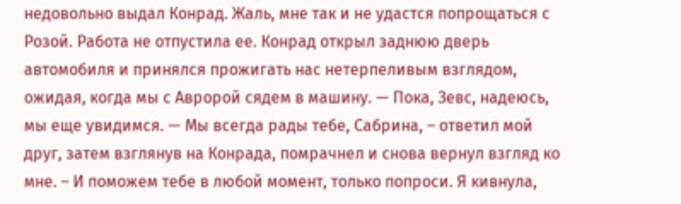недовольно выдал Конрад. Жаль, мне так и не удастся попрощаться с Розой. Работа не отпустила ее. Конрад открыл заднюю дверь автомобиля и принялся прожигать нас нетерпеливым взглядом, ожидая, когда мы с Авророй сядем в машину. — Пока, Зевс, надеюсь, мы еще увидимся. — Мы всегда рады тебе, Сабрина, – ответил мой друг, затем взглянув на Конрада, помрачнел и снова вернул взгляд ко мне. – И поможем тебе в любой момент, только попроси. Я кивнула,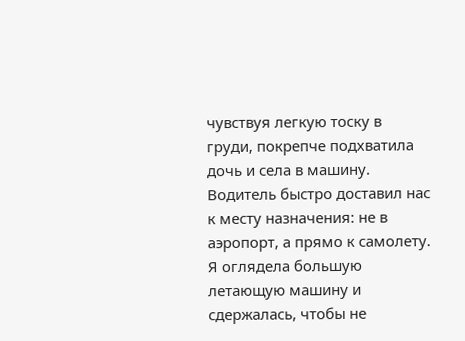чувствуя легкую тоску в груди, покрепче подхватила дочь и села в машину. Водитель быстро доставил нас к месту назначения: не в аэропорт, а прямо к самолету. Я оглядела большую летающую машину и сдержалась, чтобы не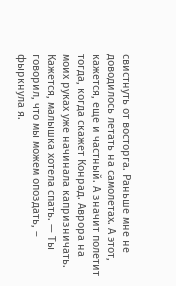свистнуть от восторга. Раньше мне не доводилось летать на самолетах. А этот, кажется, еще и частный. А значит полетит тогда, когда скажет Конрад. Аврора на моих руках уже начинала капризничать. Кажется, малышка хотела спать. — Ты говорил, что мы можем опоздать, – фыркнула я.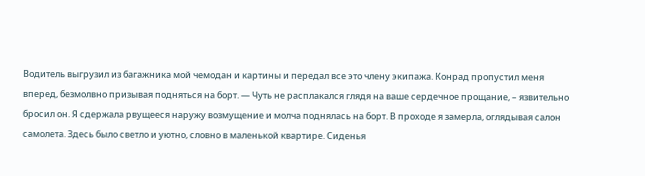Водитель выгрузил из багажника мой чемодан и картины и передал все это члену экипажа. Конрад пропустил меня вперед, безмолвно призывая подняться на борт. — Чуть не расплакался глядя на ваше сердечное прощание, – язвительно бросил он. Я сдержала рвущееся наружу возмущение и молча поднялась на борт. В проходе я замерла, оглядывая салон самолета. Здесь было светло и уютно, словно в маленькой квартире. Сиденья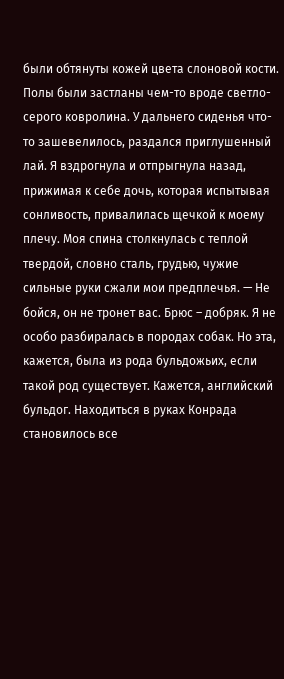были обтянуты кожей цвета слоновой кости. Полы были застланы чем-то вроде светло-серого ковролина. У дальнего сиденья что-то зашевелилось, раздался приглушенный лай. Я вздрогнула и отпрыгнула назад, прижимая к себе дочь, которая испытывая сонливость, привалилась щечкой к моему плечу. Моя спина столкнулась с теплой твердой, словно сталь, грудью, чужие сильные руки сжали мои предплечья. — Не бойся, он не тронет вас. Брюс – добряк. Я не особо разбиралась в породах собак. Но эта, кажется, была из рода бульдожьих, если такой род существует. Кажется, английский бульдог. Находиться в руках Конрада становилось все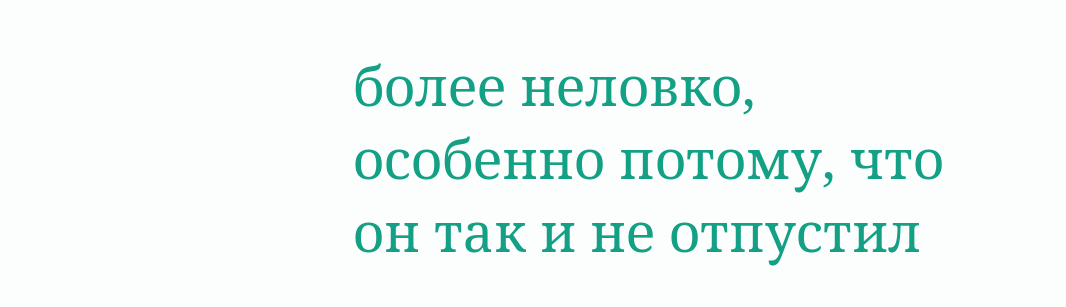более неловко, особенно потому, что он так и не отпустил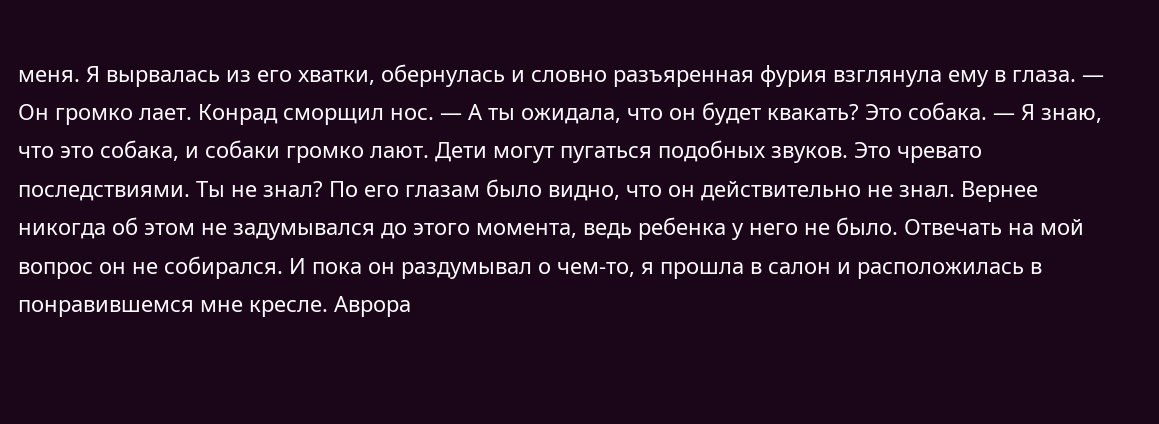меня. Я вырвалась из его хватки, обернулась и словно разъяренная фурия взглянула ему в глаза. — Он громко лает. Конрад сморщил нос. — А ты ожидала, что он будет квакать? Это собака. — Я знаю, что это собака, и собаки громко лают. Дети могут пугаться подобных звуков. Это чревато последствиями. Ты не знал? По его глазам было видно, что он действительно не знал. Вернее никогда об этом не задумывался до этого момента, ведь ребенка у него не было. Отвечать на мой вопрос он не собирался. И пока он раздумывал о чем-то, я прошла в салон и расположилась в понравившемся мне кресле. Аврора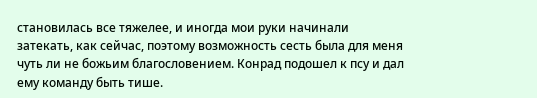становилась все тяжелее, и иногда мои руки начинали затекать, как сейчас, поэтому возможность сесть была для меня чуть ли не божьим благословением. Конрад подошел к псу и дал ему команду быть тише.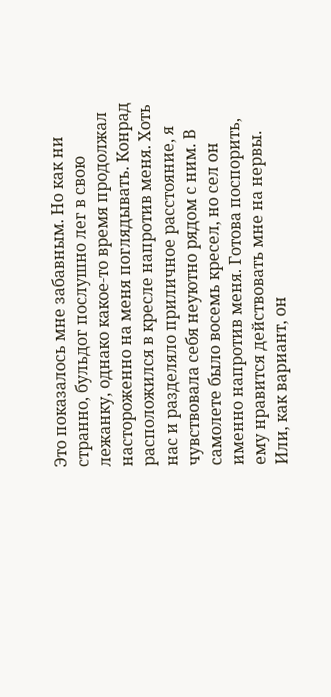Это показалось мне забавным. Но как ни странно, бульдог послушно лег в свою лежанку, однако какое-то время продолжал настороженно на меня поглядывать. Конрад расположился в кресле напротив меня. Хоть нас и разделяло приличное расстояние, я чувствовала себя неуютно рядом с ним. В самолете было восемь кресел, но сел он именно напротив меня. Готова поспорить, ему нравится действовать мне на нервы. Или, как вариант, он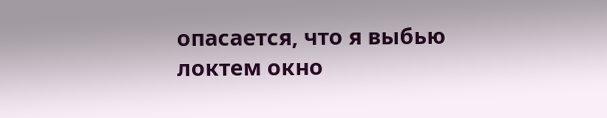опасается, что я выбью локтем окно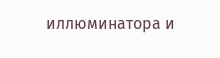иллюминатора и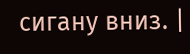сигану вниз. |